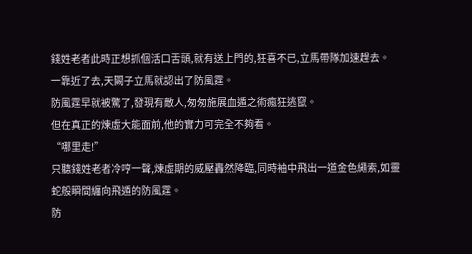錢姓老者此時正想抓個活口舌頭,就有送上門的,狂喜不已,立馬帶隊加速趕去。
一靠近了去,天闕子立馬就認出了防風霆。
防風霆早就被驚了,發現有敵人,匆匆施展血遁之術瘋狂逃竄。
但在真正的煉虛大能面前,他的實力可完全不夠看。
“哪里走!”
只聽錢姓老者冷哼一聲,煉虛期的威壓轟然降臨,同時袖中飛出一道金色繩索,如靈蛇般瞬間纏向飛遁的防風霆。
防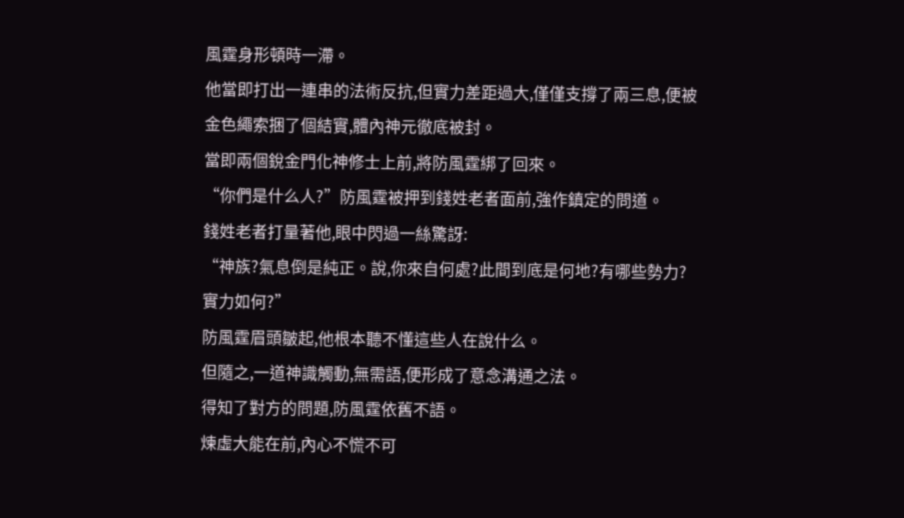風霆身形頓時一滯。
他當即打出一連串的法術反抗,但實力差距過大,僅僅支撐了兩三息,便被金色繩索捆了個結實,體內神元徹底被封。
當即兩個銳金門化神修士上前,將防風霆綁了回來。
“你們是什么人?”防風霆被押到錢姓老者面前,強作鎮定的問道。
錢姓老者打量著他,眼中閃過一絲驚訝:
“神族?氣息倒是純正。說,你來自何處?此間到底是何地?有哪些勢力?實力如何?”
防風霆眉頭皺起,他根本聽不懂這些人在說什么。
但隨之,一道神識觸動,無需語,便形成了意念溝通之法。
得知了對方的問題,防風霆依舊不語。
煉虛大能在前,內心不慌不可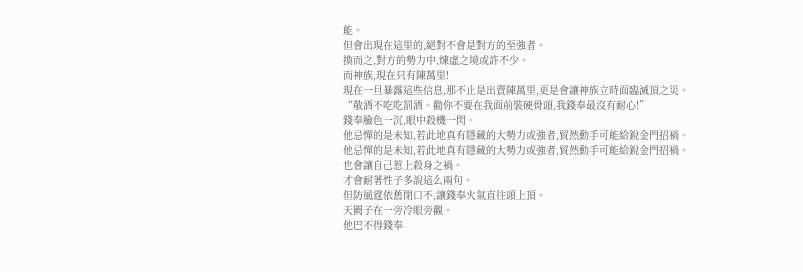能。
但會出現在這里的,絕對不會是對方的至強者。
換而之,對方的勢力中,煉虛之境或許不少。
而神族,現在只有陳萬里!
現在一旦暴露這些信息,那不止是出賣陳萬里,更是會讓神族立時面臨滅頂之災。
“敬酒不吃吃罰酒。勸你不要在我面前裝硬骨頭,我錢奉最沒有耐心!”
錢奉臉色一沉,眼中殺機一閃。
他忌憚的是未知,若此地真有隱藏的大勢力或強者,貿然動手可能給銳金門招禍。
他忌憚的是未知,若此地真有隱藏的大勢力或強者,貿然動手可能給銳金門招禍。
也會讓自己惹上殺身之禍。
才會耐著性子多說這么兩句。
但防風霆依舊閉口不,讓錢奉火氣直往頭上頂。
天闕子在一旁冷眼旁觀。
他巴不得錢奉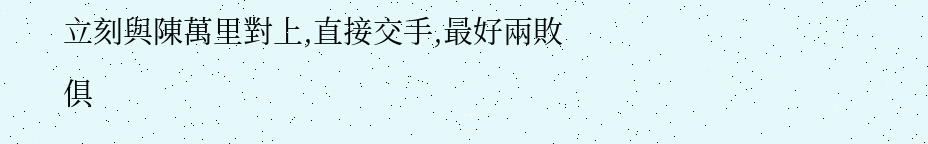立刻與陳萬里對上,直接交手,最好兩敗俱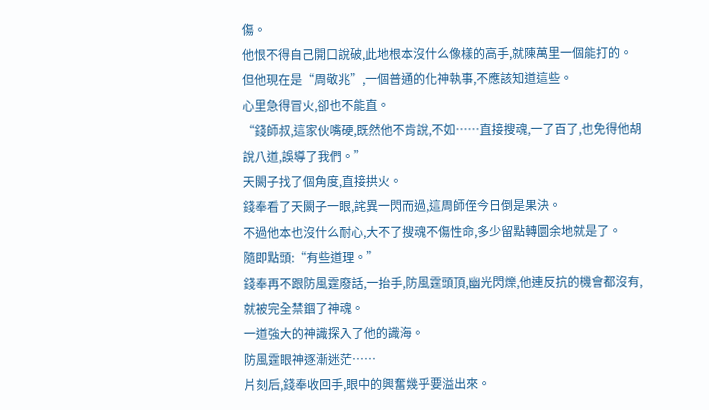傷。
他恨不得自己開口說破,此地根本沒什么像樣的高手,就陳萬里一個能打的。
但他現在是“周敬兆”,一個普通的化神執事,不應該知道這些。
心里急得冒火,卻也不能直。
“錢師叔,這家伙嘴硬,既然他不肯說,不如……直接搜魂,一了百了,也免得他胡說八道,誤導了我們。”
天闕子找了個角度,直接拱火。
錢奉看了天闕子一眼,詫異一閃而過,這周師侄今日倒是果決。
不過他本也沒什么耐心,大不了搜魂不傷性命,多少留點轉圜余地就是了。
隨即點頭:“有些道理。”
錢奉再不跟防風霆廢話,一抬手,防風霆頭頂,幽光閃爍,他連反抗的機會都沒有,就被完全禁錮了神魂。
一道強大的神識探入了他的識海。
防風霆眼神逐漸迷茫……
片刻后,錢奉收回手,眼中的興奮幾乎要溢出來。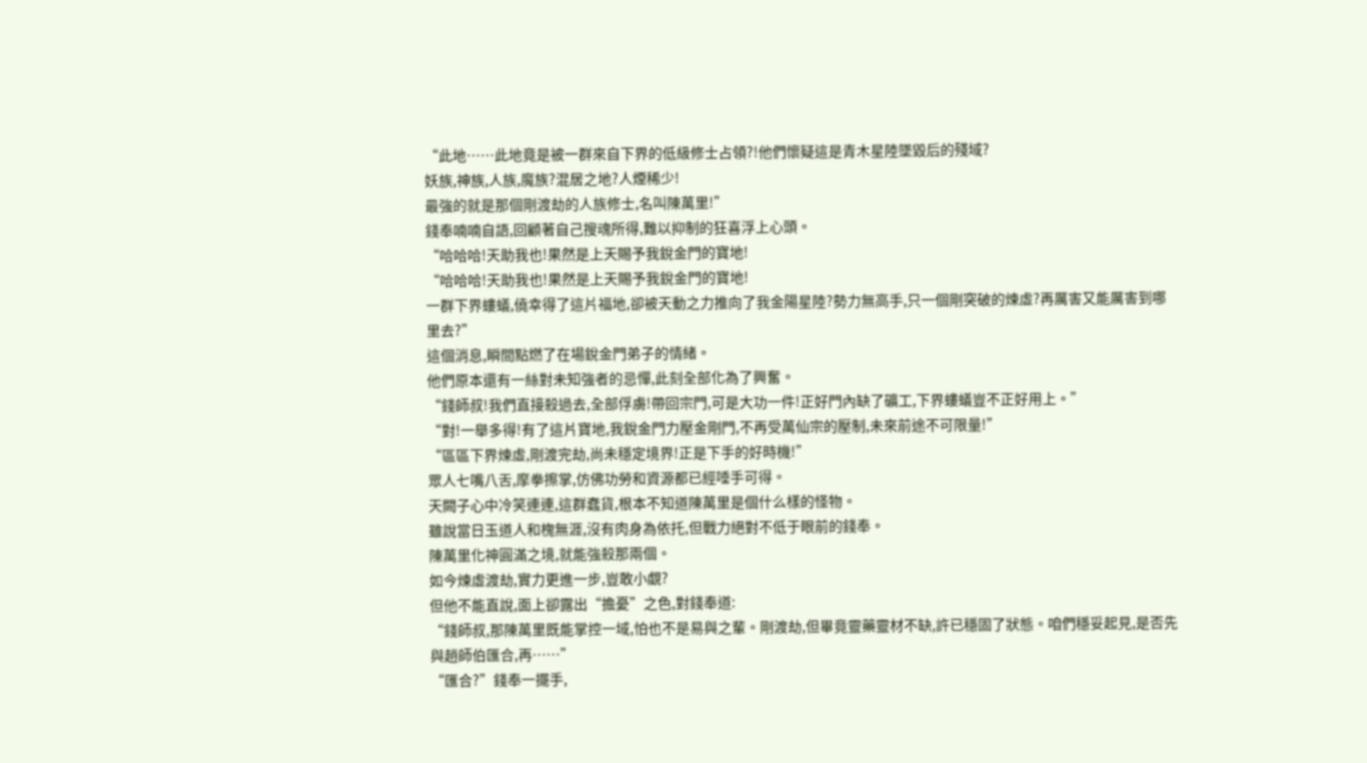“此地……此地竟是被一群來自下界的低級修士占領?!他們懷疑這是青木星陸墜毀后的殘域?
妖族,神族,人族,魔族?混居之地?人煙稀少!
最強的就是那個剛渡劫的人族修士,名叫陳萬里!”
錢奉喃喃自語,回顧著自己搜魂所得,難以抑制的狂喜浮上心頭。
“哈哈哈!天助我也!果然是上天賜予我銳金門的寶地!
“哈哈哈!天助我也!果然是上天賜予我銳金門的寶地!
一群下界螻蟻,僥幸得了這片福地,卻被天動之力推向了我金陽星陸?勢力無高手,只一個剛突破的煉虛?再厲害又能厲害到哪里去?”
這個消息,瞬間點燃了在場銳金門弟子的情緒。
他們原本還有一絲對未知強者的忌憚,此刻全部化為了興奮。
“錢師叔!我們直接殺過去,全部俘虜!帶回宗門,可是大功一件!正好門內缺了礦工,下界螻蟻豈不正好用上。”
“對!一舉多得!有了這片寶地,我銳金門力壓金剛門,不再受萬仙宗的壓制,未來前途不可限量!”
“區區下界煉虛,剛渡完劫,尚未穩定境界!正是下手的好時機!”
眾人七嘴八舌,摩拳擦掌,仿佛功勞和資源都已經唾手可得。
天闕子心中冷笑連連,這群蠢貨,根本不知道陳萬里是個什么樣的怪物。
雖說當日玉道人和槐無涯,沒有肉身為依托,但戰力絕對不低于眼前的錢奉。
陳萬里化神圓滿之境,就能強殺那兩個。
如今煉虛渡劫,實力更進一步,豈敢小覷?
但他不能直說,面上卻露出“擔憂”之色,對錢奉道:
“錢師叔,那陳萬里既能掌控一域,怕也不是易與之輩。剛渡劫,但畢竟靈藥靈材不缺,許已穩固了狀態。咱們穩妥起見,是否先與趙師伯匯合,再……”
“匯合?”錢奉一擺手,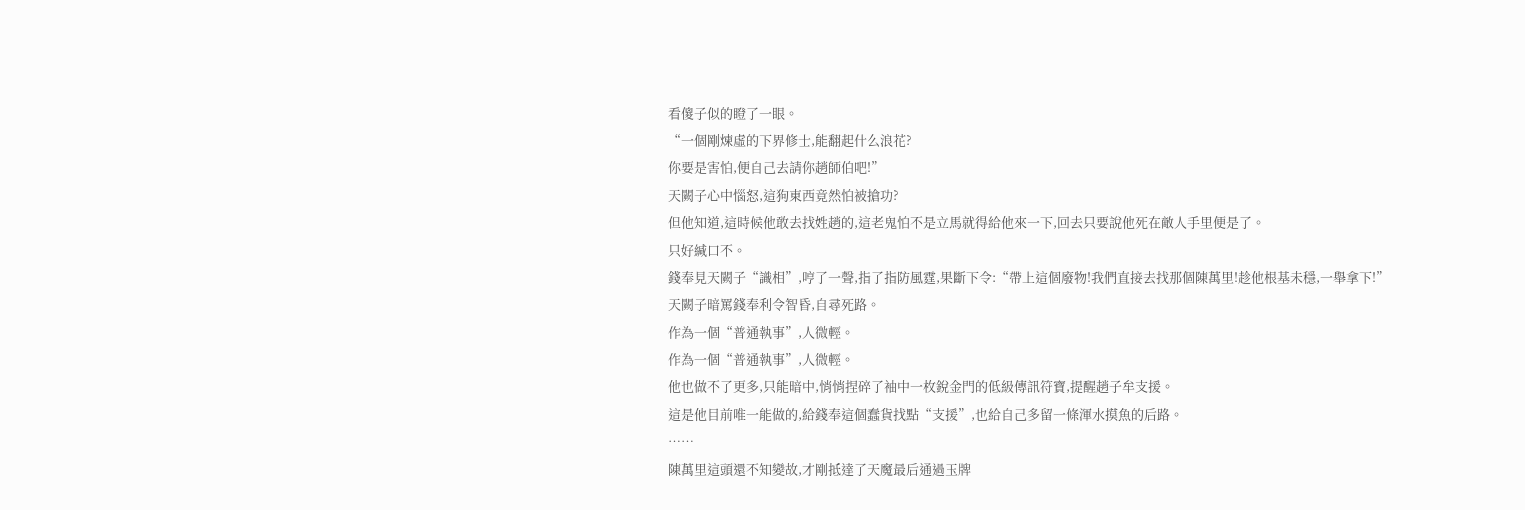看傻子似的瞪了一眼。
“一個剛煉虛的下界修士,能翻起什么浪花?
你要是害怕,便自己去請你趙師伯吧!”
天闕子心中惱怒,這狗東西竟然怕被搶功?
但他知道,這時候他敢去找姓趙的,這老鬼怕不是立馬就得給他來一下,回去只要說他死在敵人手里便是了。
只好緘口不。
錢奉見天闕子“識相”,哼了一聲,指了指防風霆,果斷下令:“帶上這個廢物!我們直接去找那個陳萬里!趁他根基未穩,一舉拿下!”
天闕子暗罵錢奉利令智昏,自尋死路。
作為一個“普通執事”,人微輕。
作為一個“普通執事”,人微輕。
他也做不了更多,只能暗中,悄悄捏碎了袖中一枚銳金門的低級傳訊符寶,提醒趙子牟支援。
這是他目前唯一能做的,給錢奉這個蠢貨找點“支援”,也給自己多留一條渾水摸魚的后路。
……
陳萬里這頭還不知變故,才剛抵達了天魔最后通過玉牌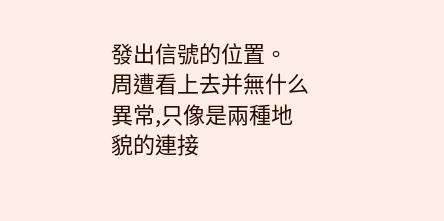發出信號的位置。
周遭看上去并無什么異常,只像是兩種地貌的連接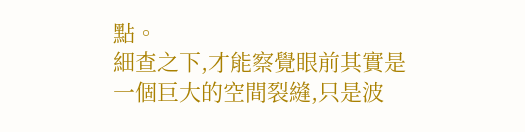點。
細查之下,才能察覺眼前其實是一個巨大的空間裂縫,只是波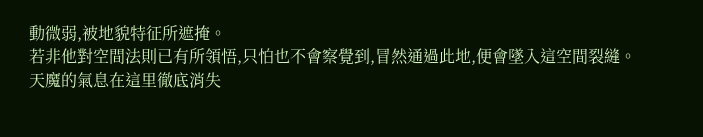動微弱,被地貌特征所遮掩。
若非他對空間法則已有所領悟,只怕也不會察覺到,冒然通過此地,便會墜入這空間裂縫。
天魔的氣息在這里徹底消失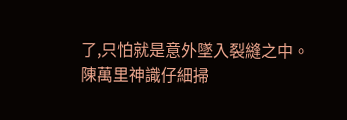了,只怕就是意外墜入裂縫之中。
陳萬里神識仔細掃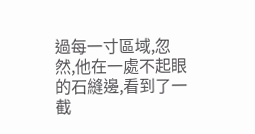過每一寸區域,忽然,他在一處不起眼的石縫邊,看到了一截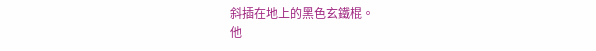斜插在地上的黑色玄鐵棍。
他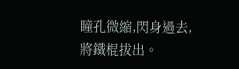瞳孔微縮,閃身過去,將鐵棍拔出。